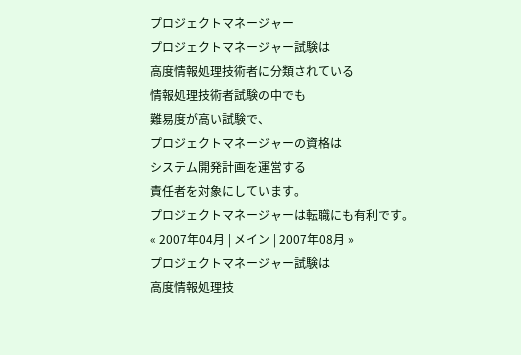プロジェクトマネージャー
プロジェクトマネージャー試験は
高度情報処理技術者に分類されている
情報処理技術者試験の中でも
難易度が高い試験で、
プロジェクトマネージャーの資格は
システム開発計画を運営する
責任者を対象にしています。
プロジェクトマネージャーは転職にも有利です。
« 2007年04月 | メイン | 2007年08月 »
プロジェクトマネージャー試験は
高度情報処理技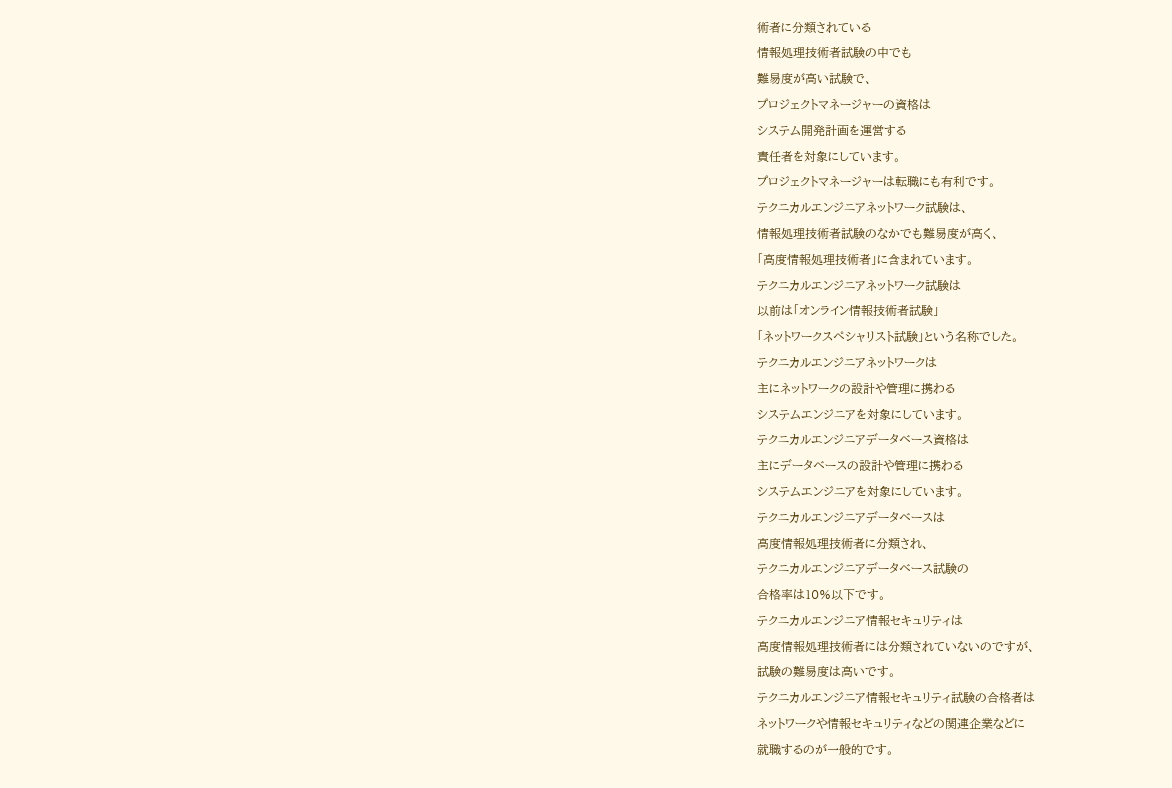術者に分類されている
情報処理技術者試験の中でも
難易度が高い試験で、
プロジェクトマネージャーの資格は
システム開発計画を運営する
責任者を対象にしています。
プロジェクトマネージャーは転職にも有利です。
テクニカルエンジニアネットワーク試験は、
情報処理技術者試験のなかでも難易度が高く、
「高度情報処理技術者」に含まれています。
テクニカルエンジニアネットワーク試験は
以前は「オンライン情報技術者試験」
「ネットワークスペシャリスト試験」という名称でした。
テクニカルエンジニアネットワークは
主にネットワークの設計や管理に携わる
システムエンジニアを対象にしています。
テクニカルエンジニアデータベース資格は
主にデータベースの設計や管理に携わる
システムエンジニアを対象にしています。
テクニカルエンジニアデータベースは
高度情報処理技術者に分類され、
テクニカルエンジニアデータベース試験の
合格率は10%以下です。
テクニカルエンジニア情報セキュリティは
高度情報処理技術者には分類されていないのですが、
試験の難易度は高いです。
テクニカルエンジニア情報セキュリティ試験の合格者は
ネットワークや情報セキュリティなどの関連企業などに
就職するのが一般的です。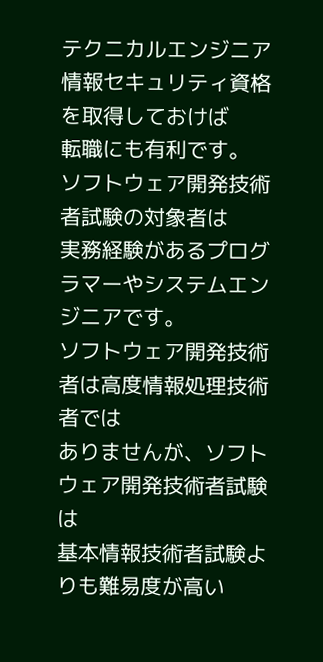テクニカルエンジニア情報セキュリティ資格を取得しておけば
転職にも有利です。
ソフトウェア開発技術者試験の対象者は
実務経験があるプログラマーやシステムエンジニアです。
ソフトウェア開発技術者は高度情報処理技術者では
ありませんが、ソフトウェア開発技術者試験は
基本情報技術者試験よりも難易度が高い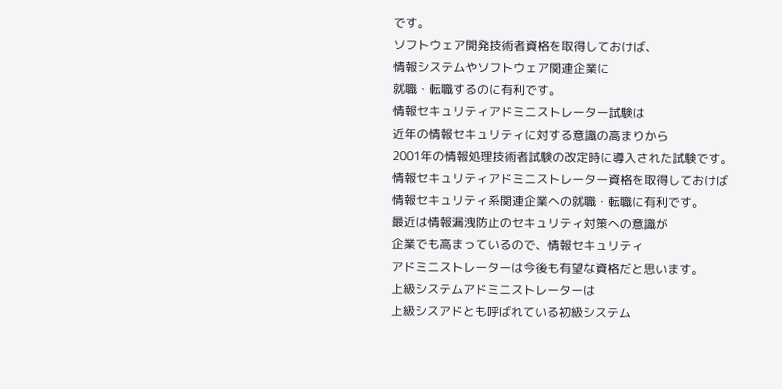です。
ソフトウェア開発技術者資格を取得しておけば、
情報システムやソフトウェア関連企業に
就職・転職するのに有利です。
情報セキュリティアドミニストレーター試験は
近年の情報セキュリティに対する意識の高まりから
2001年の情報処理技術者試験の改定時に導入された試験です。
情報セキュリティアドミニストレーター資格を取得しておけば
情報セキュリティ系関連企業への就職・転職に有利です。
最近は情報漏洩防止のセキュリティ対策への意識が
企業でも高まっているので、情報セキュリティ
アドミニストレーターは今後も有望な資格だと思います。
上級システムアドミニストレーターは
上級シスアドとも呼ばれている初級システム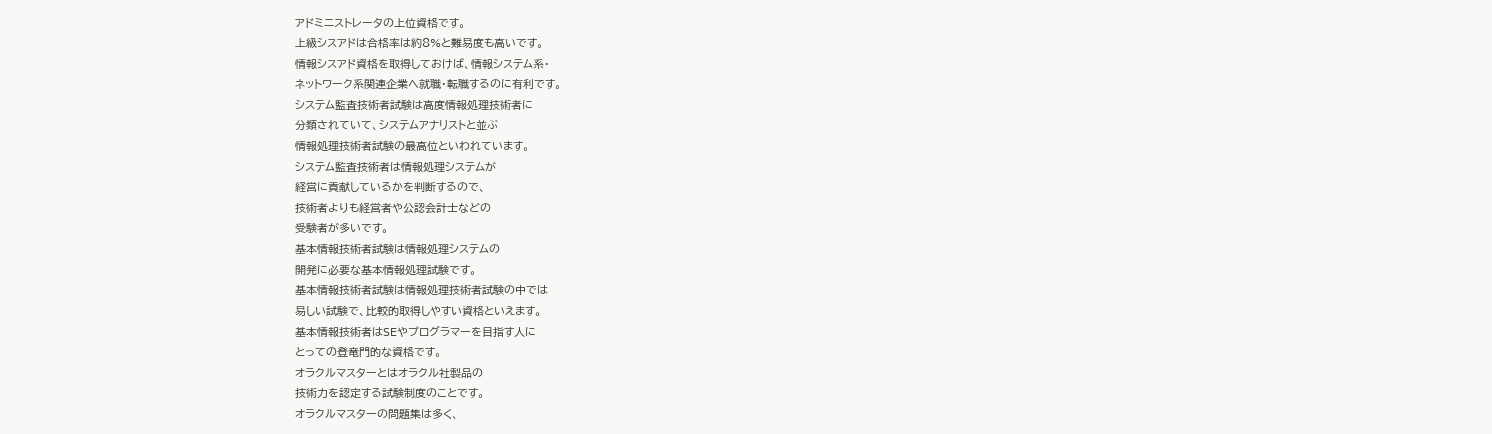アドミニストレータの上位資格です。
上級シスアドは合格率は約8%と難易度も高いです。
情報シスアド資格を取得しておけば、情報システム系・
ネットワーク系関連企業へ就職・転職するのに有利です。
システム監査技術者試験は高度情報処理技術者に
分類されていて、システムアナリストと並ぶ
情報処理技術者試験の最高位といわれています。
システム監査技術者は情報処理システムが
経営に貢献しているかを判断するので、
技術者よりも経営者や公認会計士などの
受験者が多いです。
基本情報技術者試験は情報処理システムの
開発に必要な基本情報処理試験です。
基本情報技術者試験は情報処理技術者試験の中では
易しい試験で、比較的取得しやすい資格といえます。
基本情報技術者はSEやプログラマーを目指す人に
とっての登竜門的な資格です。
オラクルマスターとはオラクル社製品の
技術力を認定する試験制度のことです。
オラクルマスターの問題集は多く、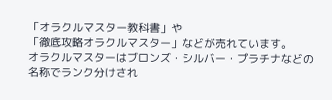「オラクルマスター教科書」や
「徹底攻略オラクルマスター」などが売れています。
オラクルマスターはブロンズ・シルバー・プラチナなどの
名称でランク分けされ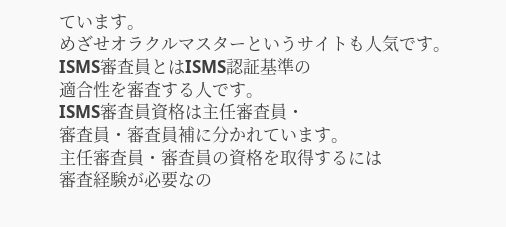ています。
めざせオラクルマスターというサイトも人気です。
ISMS審査員とはISMS認証基準の
適合性を審査する人です。
ISMS審査員資格は主任審査員・
審査員・審査員補に分かれています。
主任審査員・審査員の資格を取得するには
審査経験が必要なの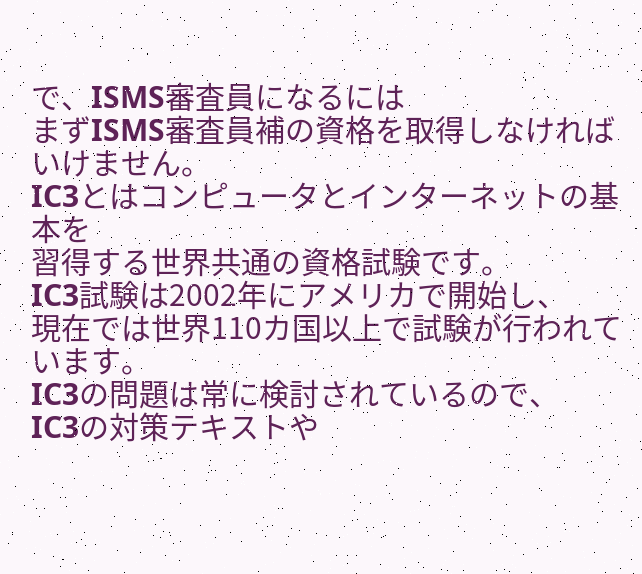で、ISMS審査員になるには
まずISMS審査員補の資格を取得しなければいけません。
IC3とはコンピュータとインターネットの基本を
習得する世界共通の資格試験です。
IC3試験は2002年にアメリカで開始し、
現在では世界110カ国以上で試験が行われています。
IC3の問題は常に検討されているので、
IC3の対策テキストや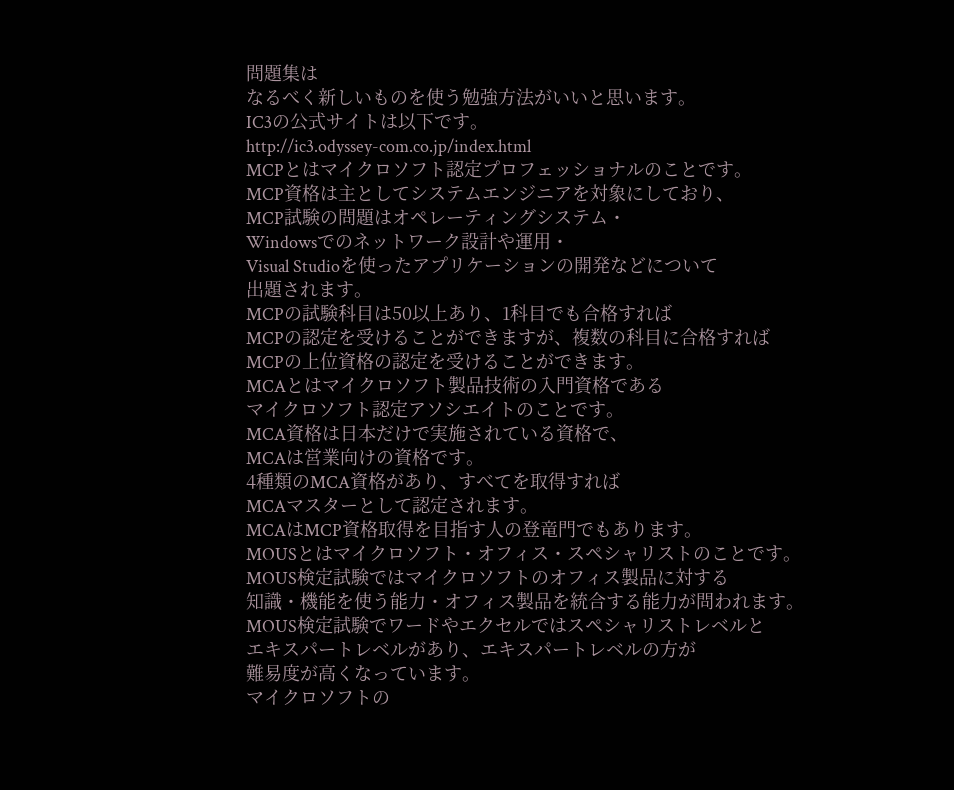問題集は
なるべく新しいものを使う勉強方法がいいと思います。
IC3の公式サイトは以下です。
http://ic3.odyssey-com.co.jp/index.html
MCPとはマイクロソフト認定プロフェッショナルのことです。
MCP資格は主としてシステムエンジニアを対象にしており、
MCP試験の問題はオペレーティングシステム・
Windowsでのネットワーク設計や運用・
Visual Studioを使ったアプリケーションの開発などについて
出題されます。
MCPの試験科目は50以上あり、1科目でも合格すれば
MCPの認定を受けることができますが、複数の科目に合格すれば
MCPの上位資格の認定を受けることができます。
MCAとはマイクロソフト製品技術の入門資格である
マイクロソフト認定アソシエイトのことです。
MCA資格は日本だけで実施されている資格で、
MCAは営業向けの資格です。
4種類のMCA資格があり、すべてを取得すれば
MCAマスターとして認定されます。
MCAはMCP資格取得を目指す人の登竜門でもあります。
MOUSとはマイクロソフト・オフィス・スペシャリストのことです。
MOUS検定試験ではマイクロソフトのオフィス製品に対する
知識・機能を使う能力・オフィス製品を統合する能力が問われます。
MOUS検定試験でワードやエクセルではスペシャリストレベルと
エキスパートレベルがあり、エキスパートレベルの方が
難易度が高くなっています。
マイクロソフトの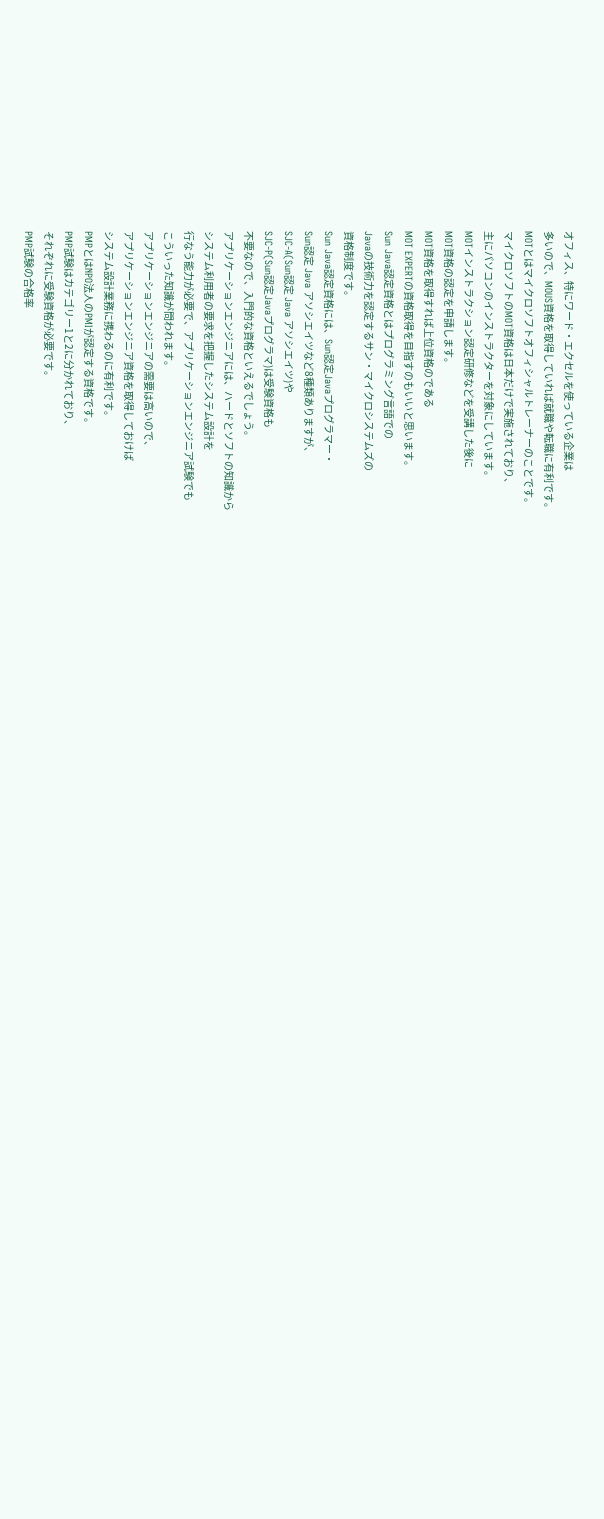オフィス、特にワード・エクセルを使っている企業は
多いので、MOUS資格を取得していれば就職や転職に有利です。
MOTとはマイクロソフトオフィシャルトレーナーのことです。
マイクロソフトのMOT資格は日本だけで実施されており、
主にパソコンのインストラクターを対象にしています。
MOTインストラクション認定研修などを受講した後に
MOT資格の認定を申請します。
MOT資格を取得すれば上位資格のである
MOT EXPERTの資格取得を目指すのもいいと思います。
Sun Java認定資格とはプログラミング言語での
Javaの技術力を認定するサン・マイクロシステムズの
資格制度です。
Sun Java認定資格には、Sun認定Javaプログラマー・
Sun認定 Java アソシエイツなど8種類ありますが、
SJC-A(Sun認定 Java アソシエイツ)や
SJC-P(Sun認定Javaプログラマ)は受験資格も
不要なので、入門的な資格といえるでしょう。
アプリケーションエンジニアには、ハードとソフトの知識から
システム利用者の要求を把握したシステム設計を
行なう能力が必要で、アプリケーションエンジニア試験でも
こういった知識が問われます。
アプリケーションエンジニアの需要は高いので、
アプリケーションエンジニア資格を取得しておけば
システム設計業務に携わるのに有利です。
PMPとはNPO法人のPMIが認定する資格です。
PMP試験はカテゴリー1と2に分かれており、
それぞれに受験資格が必要です。
PMP試験の合格率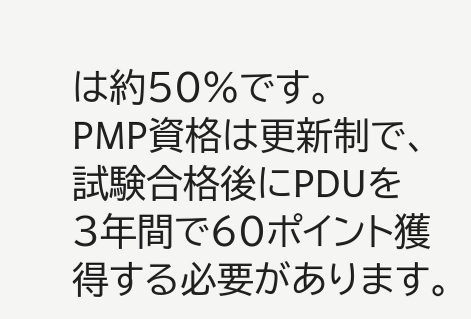は約50%です。
PMP資格は更新制で、試験合格後にPDUを
3年間で60ポイント獲得する必要があります。